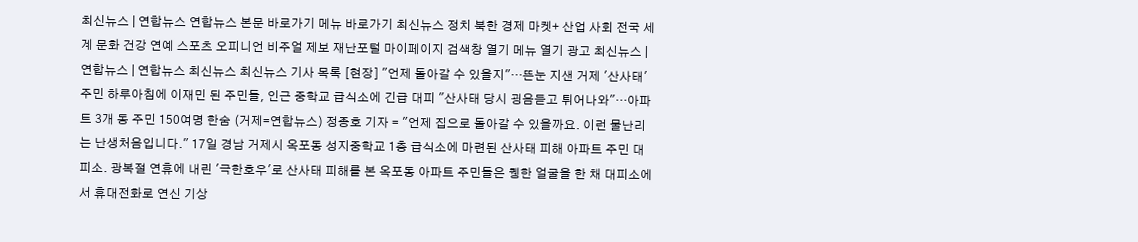최신뉴스 | 연합뉴스 연합뉴스 본문 바로가기 메뉴 바로가기 최신뉴스 정치 북한 경제 마켓+ 산업 사회 전국 세계 문화 건강 연예 스포츠 오피니언 비주얼 제보 재난포털 마이페이지 검색창 열기 메뉴 열기 광고 최신뉴스 | 연합뉴스 | 연합뉴스 최신뉴스 최신뉴스 기사 목록 [현장] "언제 돌아갈 수 있을지"…뜬눈 지샌 거제 '산사태' 주민 하루아침에 이재민 된 주민들, 인근 중학교 급식소에 긴급 대피 "산사태 당시 굉음듣고 튀어나와"…아파트 3개 동 주민 150여명 한숨 (거제=연합뉴스) 정종호 기자 = "언제 집으로 돌아갈 수 있을까요. 이런 물난리는 난생처음입니다." 17일 경남 거제시 옥포동 성지중학교 1층 급식소에 마련된 산사태 피해 아파트 주민 대피소. 광복절 연휴에 내린 '극한호우'로 산사태 피해를 본 옥포동 아파트 주민들은 퀭한 얼굴을 한 채 대피소에서 휴대전화로 연신 기상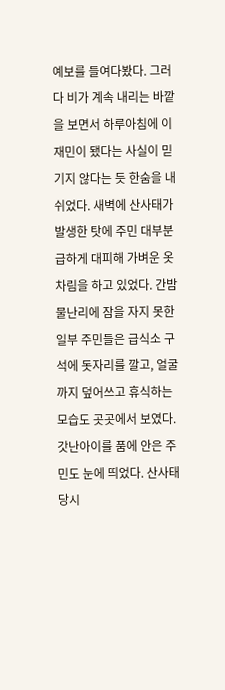예보를 들여다봤다. 그러다 비가 계속 내리는 바깥을 보면서 하루아침에 이재민이 됐다는 사실이 믿기지 않다는 듯 한숨을 내쉬었다. 새벽에 산사태가 발생한 탓에 주민 대부분 급하게 대피해 가벼운 옷차림을 하고 있었다. 간밤 물난리에 잠을 자지 못한 일부 주민들은 급식소 구석에 돗자리를 깔고, 얼굴까지 덮어쓰고 휴식하는 모습도 곳곳에서 보였다. 갓난아이를 품에 안은 주민도 눈에 띄었다. 산사태 당시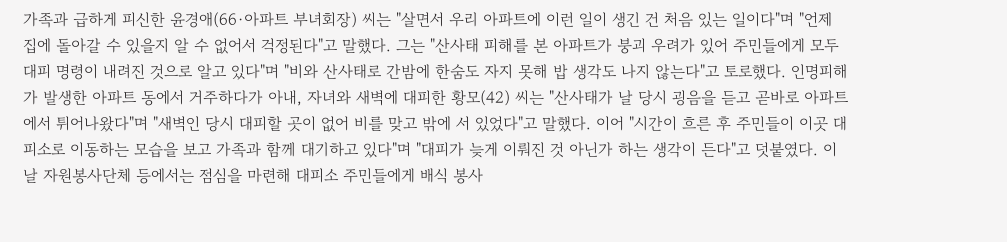가족과 급하게 피신한 윤경애(66·아파트 부녀회장) 씨는 "살면서 우리 아파트에 이런 일이 생긴 건 처음 있는 일이다"며 "언제 집에 돌아갈 수 있을지 알 수 없어서 걱정된다"고 말했다. 그는 "산사태 피해를 본 아파트가 붕괴 우려가 있어 주민들에게 모두 대피 명령이 내려진 것으로 알고 있다"며 "비와 산사태로 간밤에 한숨도 자지 못해 밥 생각도 나지 않는다"고 토로했다. 인명피해가 발생한 아파트 동에서 거주하다가 아내, 자녀와 새벽에 대피한 황모(42) 씨는 "산사태가 날 당시 굉음을 듣고 곧바로 아파트에서 튀어나왔다"며 "새벽인 당시 대피할 곳이 없어 비를 맞고 밖에 서 있었다"고 말했다. 이어 "시간이 흐른 후 주민들이 이곳 대피소로 이동하는 모습을 보고 가족과 함께 대기하고 있다"며 "대피가 늦게 이뤄진 것 아닌가 하는 생각이 든다"고 덧붙였다. 이날 자원봉사단체 등에서는 점심을 마련해 대피소 주민들에게 배식 봉사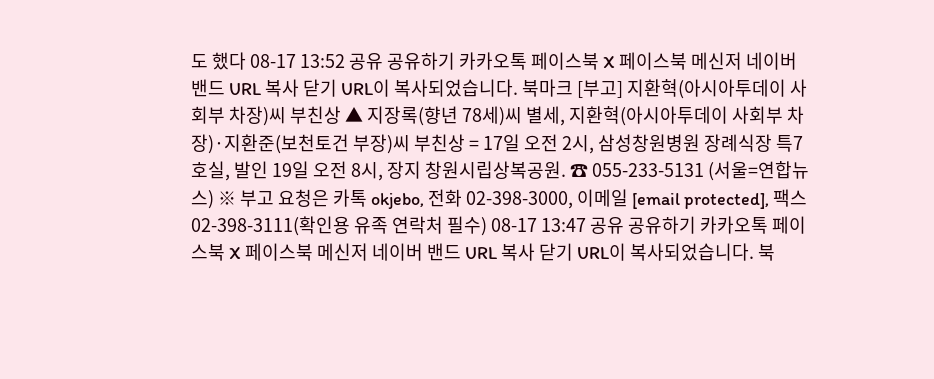도 했다 08-17 13:52 공유 공유하기 카카오톡 페이스북 X 페이스북 메신저 네이버 밴드 URL 복사 닫기 URL이 복사되었습니다. 북마크 [부고] 지환혁(아시아투데이 사회부 차장)씨 부친상 ▲ 지장록(향년 78세)씨 별세, 지환혁(아시아투데이 사회부 차장)·지환준(보천토건 부장)씨 부친상 = 17일 오전 2시, 삼성창원병원 장례식장 특7호실, 발인 19일 오전 8시, 장지 창원시립상복공원. ☎ 055-233-5131 (서울=연합뉴스) ※ 부고 요청은 카톡 okjebo, 전화 02-398-3000, 이메일 [email protected], 팩스 02-398-3111(확인용 유족 연락처 필수) 08-17 13:47 공유 공유하기 카카오톡 페이스북 X 페이스북 메신저 네이버 밴드 URL 복사 닫기 URL이 복사되었습니다. 북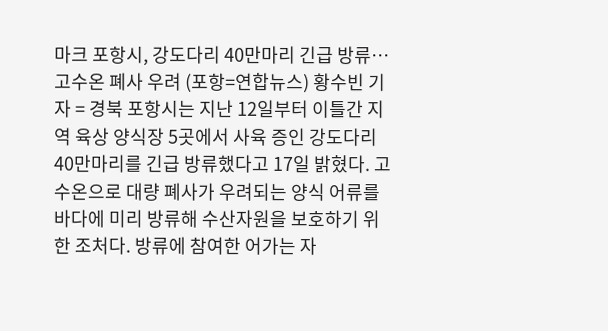마크 포항시, 강도다리 40만마리 긴급 방류…고수온 폐사 우려 (포항=연합뉴스) 황수빈 기자 = 경북 포항시는 지난 12일부터 이틀간 지역 육상 양식장 5곳에서 사육 증인 강도다리 40만마리를 긴급 방류했다고 17일 밝혔다. 고수온으로 대량 폐사가 우려되는 양식 어류를 바다에 미리 방류해 수산자원을 보호하기 위한 조처다. 방류에 참여한 어가는 자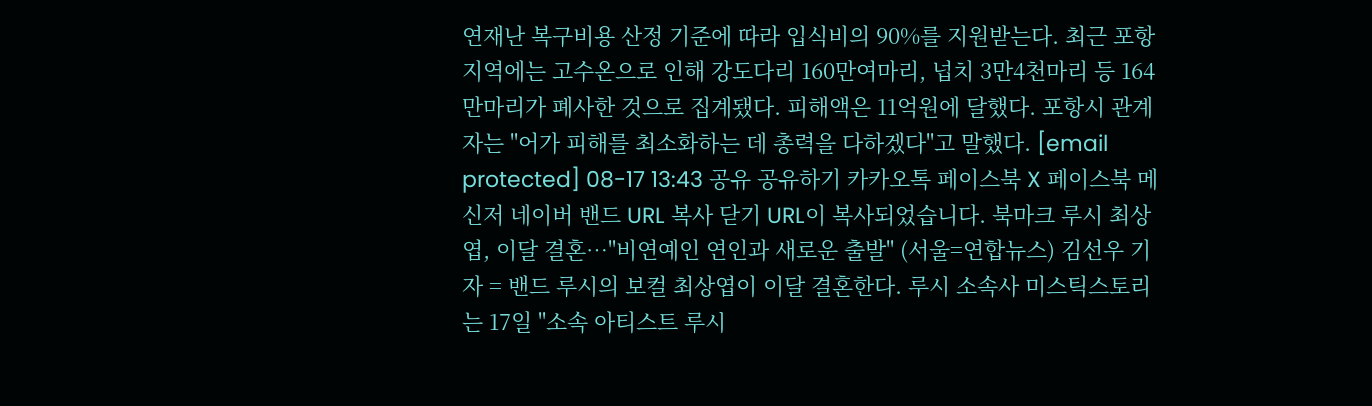연재난 복구비용 산정 기준에 따라 입식비의 90%를 지원받는다. 최근 포항 지역에는 고수온으로 인해 강도다리 160만여마리, 넙치 3만4천마리 등 164만마리가 폐사한 것으로 집계됐다. 피해액은 11억원에 달했다. 포항시 관계자는 "어가 피해를 최소화하는 데 총력을 다하겠다"고 말했다. [email protected] 08-17 13:43 공유 공유하기 카카오톡 페이스북 X 페이스북 메신저 네이버 밴드 URL 복사 닫기 URL이 복사되었습니다. 북마크 루시 최상엽, 이달 결혼…"비연예인 연인과 새로운 출발" (서울=연합뉴스) 김선우 기자 = 밴드 루시의 보컬 최상엽이 이달 결혼한다. 루시 소속사 미스틱스토리는 17일 "소속 아티스트 루시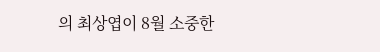의 최상엽이 8월 소중한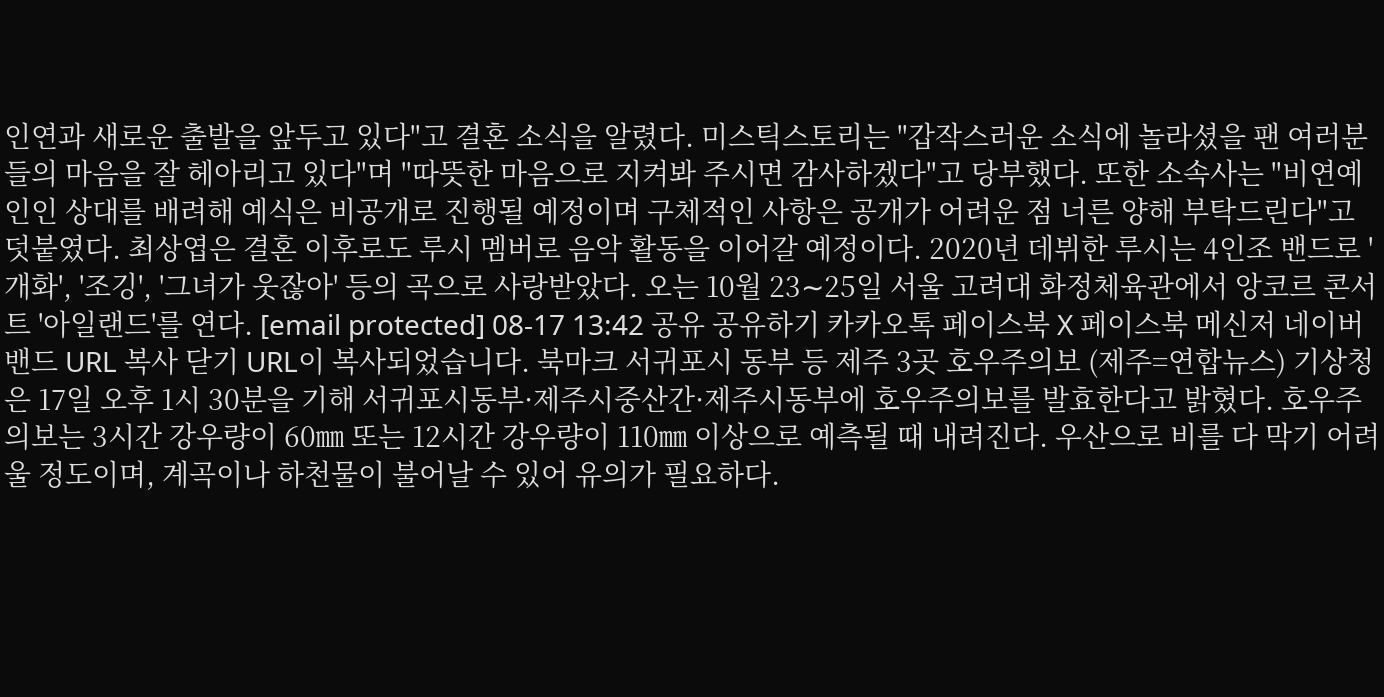인연과 새로운 출발을 앞두고 있다"고 결혼 소식을 알렸다. 미스틱스토리는 "갑작스러운 소식에 놀라셨을 팬 여러분들의 마음을 잘 헤아리고 있다"며 "따뜻한 마음으로 지켜봐 주시면 감사하겠다"고 당부했다. 또한 소속사는 "비연예인인 상대를 배려해 예식은 비공개로 진행될 예정이며 구체적인 사항은 공개가 어려운 점 너른 양해 부탁드린다"고 덧붙였다. 최상엽은 결혼 이후로도 루시 멤버로 음악 활동을 이어갈 예정이다. 2020년 데뷔한 루시는 4인조 밴드로 '개화', '조깅', '그녀가 웃잖아' 등의 곡으로 사랑받았다. 오는 10월 23∼25일 서울 고려대 화정체육관에서 앙코르 콘서트 '아일랜드'를 연다. [email protected] 08-17 13:42 공유 공유하기 카카오톡 페이스북 X 페이스북 메신저 네이버 밴드 URL 복사 닫기 URL이 복사되었습니다. 북마크 서귀포시 동부 등 제주 3곳 호우주의보 (제주=연합뉴스) 기상청은 17일 오후 1시 30분을 기해 서귀포시동부·제주시중산간·제주시동부에 호우주의보를 발효한다고 밝혔다. 호우주의보는 3시간 강우량이 60㎜ 또는 12시간 강우량이 110㎜ 이상으로 예측될 때 내려진다. 우산으로 비를 다 막기 어려울 정도이며, 계곡이나 하천물이 불어날 수 있어 유의가 필요하다.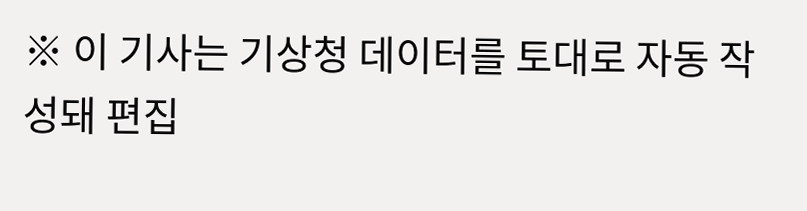※ 이 기사는 기상청 데이터를 토대로 자동 작성돼 편집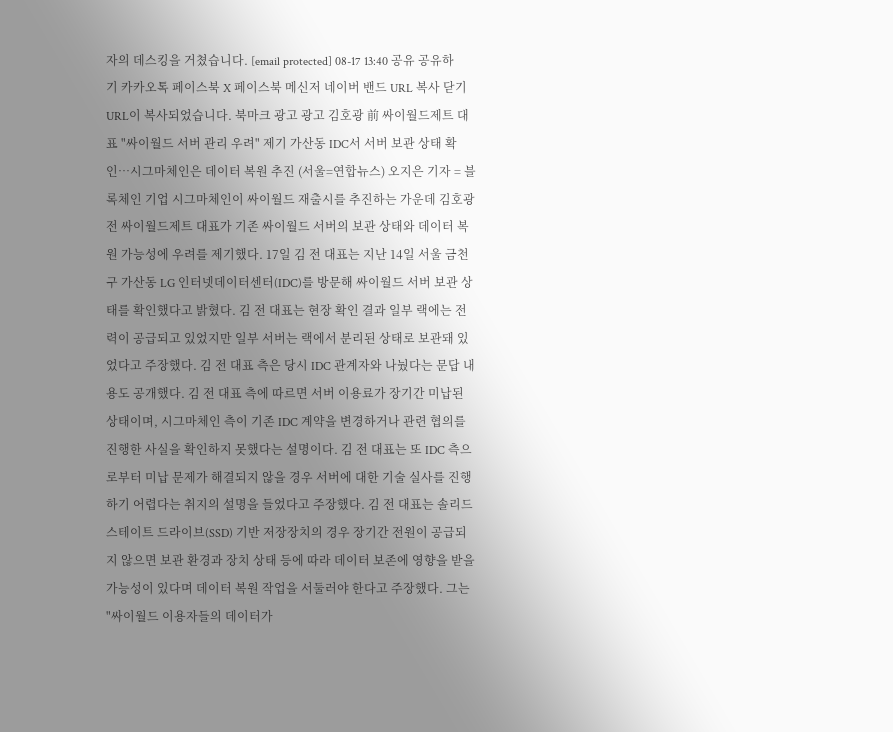자의 데스킹을 거쳤습니다. [email protected] 08-17 13:40 공유 공유하기 카카오톡 페이스북 X 페이스북 메신저 네이버 밴드 URL 복사 닫기 URL이 복사되었습니다. 북마크 광고 광고 김호광 前 싸이월드제트 대표 "싸이월드 서버 관리 우려" 제기 가산동 IDC서 서버 보관 상태 확인…시그마체인은 데이터 복원 추진 (서울=연합뉴스) 오지은 기자 = 블록체인 기업 시그마체인이 싸이월드 재출시를 추진하는 가운데 김호광 전 싸이월드제트 대표가 기존 싸이월드 서버의 보관 상태와 데이터 복원 가능성에 우려를 제기했다. 17일 김 전 대표는 지난 14일 서울 금천구 가산동 LG 인터넷데이터센터(IDC)를 방문해 싸이월드 서버 보관 상태를 확인했다고 밝혔다. 김 전 대표는 현장 확인 결과 일부 랙에는 전력이 공급되고 있었지만 일부 서버는 랙에서 분리된 상태로 보관돼 있었다고 주장했다. 김 전 대표 측은 당시 IDC 관계자와 나눴다는 문답 내용도 공개했다. 김 전 대표 측에 따르면 서버 이용료가 장기간 미납된 상태이며, 시그마체인 측이 기존 IDC 계약을 변경하거나 관련 협의를 진행한 사실을 확인하지 못했다는 설명이다. 김 전 대표는 또 IDC 측으로부터 미납 문제가 해결되지 않을 경우 서버에 대한 기술 실사를 진행하기 어렵다는 취지의 설명을 들었다고 주장했다. 김 전 대표는 솔리드 스테이트 드라이브(SSD) 기반 저장장치의 경우 장기간 전원이 공급되지 않으면 보관 환경과 장치 상태 등에 따라 데이터 보존에 영향을 받을 가능성이 있다며 데이터 복원 작업을 서둘러야 한다고 주장했다. 그는 "싸이월드 이용자들의 데이터가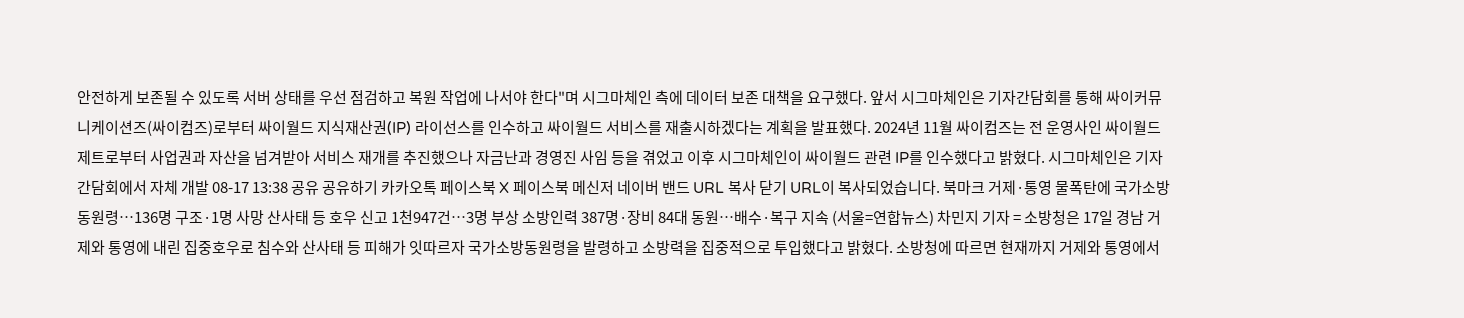안전하게 보존될 수 있도록 서버 상태를 우선 점검하고 복원 작업에 나서야 한다"며 시그마체인 측에 데이터 보존 대책을 요구했다. 앞서 시그마체인은 기자간담회를 통해 싸이커뮤니케이션즈(싸이컴즈)로부터 싸이월드 지식재산권(IP) 라이선스를 인수하고 싸이월드 서비스를 재출시하겠다는 계획을 발표했다. 2024년 11월 싸이컴즈는 전 운영사인 싸이월드제트로부터 사업권과 자산을 넘겨받아 서비스 재개를 추진했으나 자금난과 경영진 사임 등을 겪었고 이후 시그마체인이 싸이월드 관련 IP를 인수했다고 밝혔다. 시그마체인은 기자간담회에서 자체 개발 08-17 13:38 공유 공유하기 카카오톡 페이스북 X 페이스북 메신저 네이버 밴드 URL 복사 닫기 URL이 복사되었습니다. 북마크 거제·통영 물폭탄에 국가소방동원령…136명 구조·1명 사망 산사태 등 호우 신고 1천947건…3명 부상 소방인력 387명·장비 84대 동원…배수·복구 지속 (서울=연합뉴스) 차민지 기자 = 소방청은 17일 경남 거제와 통영에 내린 집중호우로 침수와 산사태 등 피해가 잇따르자 국가소방동원령을 발령하고 소방력을 집중적으로 투입했다고 밝혔다. 소방청에 따르면 현재까지 거제와 통영에서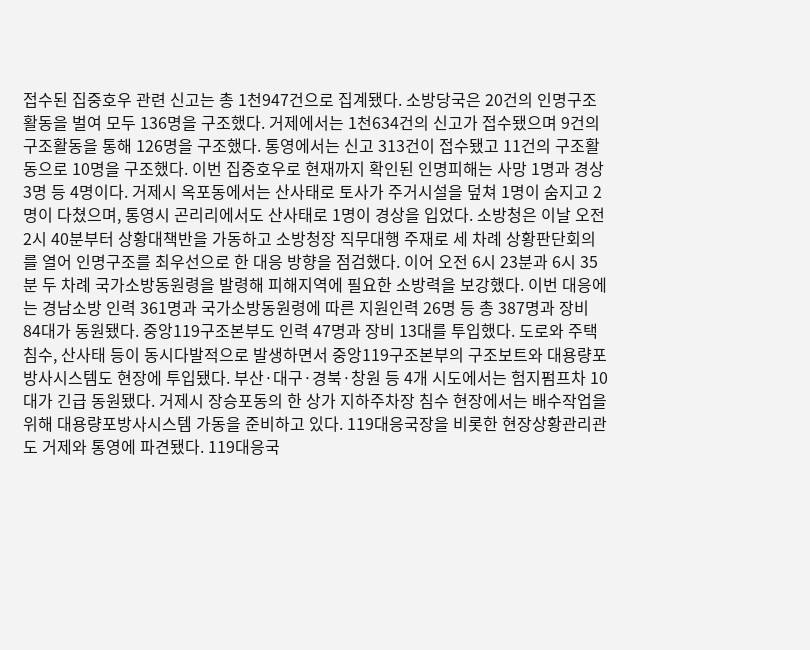접수된 집중호우 관련 신고는 총 1천947건으로 집계됐다. 소방당국은 20건의 인명구조 활동을 벌여 모두 136명을 구조했다. 거제에서는 1천634건의 신고가 접수됐으며 9건의 구조활동을 통해 126명을 구조했다. 통영에서는 신고 313건이 접수됐고 11건의 구조활동으로 10명을 구조했다. 이번 집중호우로 현재까지 확인된 인명피해는 사망 1명과 경상 3명 등 4명이다. 거제시 옥포동에서는 산사태로 토사가 주거시설을 덮쳐 1명이 숨지고 2명이 다쳤으며, 통영시 곤리리에서도 산사태로 1명이 경상을 입었다. 소방청은 이날 오전 2시 40분부터 상황대책반을 가동하고 소방청장 직무대행 주재로 세 차례 상황판단회의를 열어 인명구조를 최우선으로 한 대응 방향을 점검했다. 이어 오전 6시 23분과 6시 35분 두 차례 국가소방동원령을 발령해 피해지역에 필요한 소방력을 보강했다. 이번 대응에는 경남소방 인력 361명과 국가소방동원령에 따른 지원인력 26명 등 총 387명과 장비 84대가 동원됐다. 중앙119구조본부도 인력 47명과 장비 13대를 투입했다. 도로와 주택 침수, 산사태 등이 동시다발적으로 발생하면서 중앙119구조본부의 구조보트와 대용량포방사시스템도 현장에 투입됐다. 부산·대구·경북·창원 등 4개 시도에서는 험지펌프차 10대가 긴급 동원됐다. 거제시 장승포동의 한 상가 지하주차장 침수 현장에서는 배수작업을 위해 대용량포방사시스템 가동을 준비하고 있다. 119대응국장을 비롯한 현장상황관리관도 거제와 통영에 파견됐다. 119대응국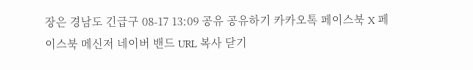장은 경남도 긴급구 08-17 13:09 공유 공유하기 카카오톡 페이스북 X 페이스북 메신저 네이버 밴드 URL 복사 닫기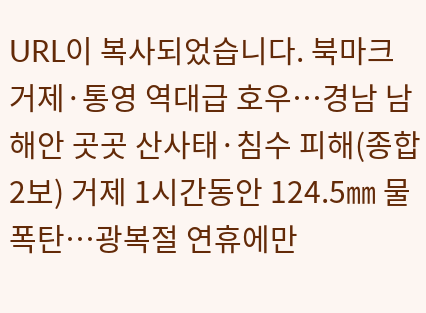URL이 복사되었습니다. 북마크 거제·통영 역대급 호우…경남 남해안 곳곳 산사태·침수 피해(종합2보) 거제 1시간동안 124.5㎜ 물폭탄…광복절 연휴에만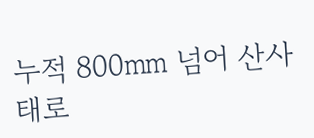누적 800㎜ 넘어 산사태로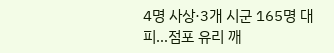4명 사상·3개 시군 165명 대피…점포 유리 깨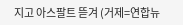지고 아스팔트 뜯겨 (거제=연합뉴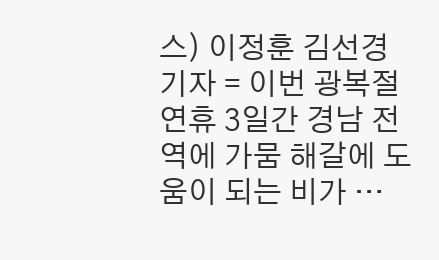스) 이정훈 김선경 기자 = 이번 광복절 연휴 3일간 경남 전역에 가뭄 해갈에 도움이 되는 비가 …